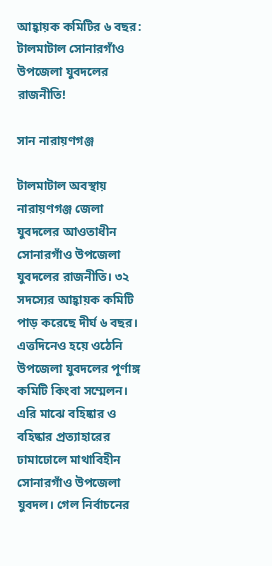আহ্বায়ক কমিটির ৬ বছর: টালমাটাল সোনারগাঁও উপজেলা যুবদলের রাজনীতি!

সান নারায়ণগঞ্জ

টালমাটাল অবস্থায় নারায়ণগঞ্জ জেলা যুবদলের আওতাধীন সোনারগাঁও উপজেলা যুবদলের রাজনীতি। ৩২ সদস্যের আহ্বায়ক কমিটি পাড় করেছে দীর্ঘ ৬ বছর। এত্তদিনেও হয়ে ওঠেনি উপজেলা যুবদলের পূর্ণাঙ্গ কমিটি কিংবা সম্মেলন। এরি মাঝে বহিষ্কার ও বহিষ্কার প্রত্যাহারের ঢামাঢোলে মাথাবিহীন সোনারগাঁও উপজেলা যুবদল। গেল নির্বাচনের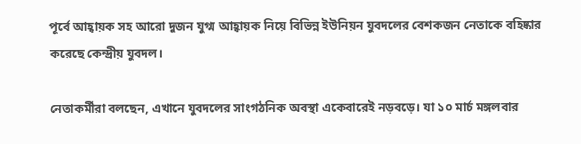পূর্বে আহ্বায়ক সহ আরো দুজন যুগ্ম আহ্বায়ক নিয়ে বিভিন্ন ইউনিয়ন যুবদলের বেশকজন নেতাকে বহিষ্কার করেছে কেন্দ্রীয় যুবদল।

নেতাকর্মীরা বলছেন, এখানে যুবদলের সাংগঠনিক অবস্থা একেবারেই নড়বড়ে। যা ১০ মার্চ মঙ্গলবার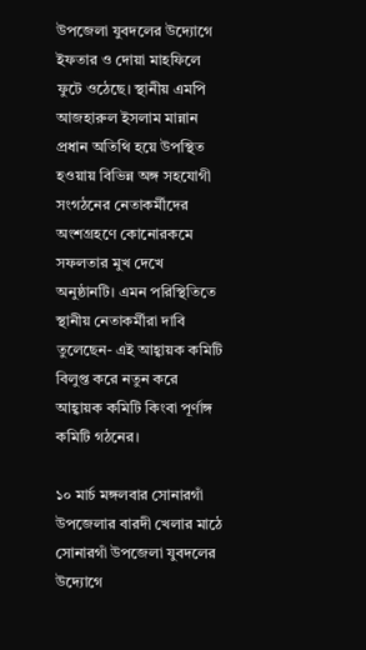উপজেলা যুবদলের উদ্যোগে ইফতার ও দোয়া মাহফিলে ফুটে ওঠেছে। স্থানীয় এমপি আজহারুল ইসলাম মান্নান প্রধান অতিথি হয়ে উপস্থিত হওয়ায় বিভিন্ন অঙ্গ সহযোগী সংগঠনের নেতাকর্মীদের অংশগ্রহণে কোনোরকমে সফলতার মুখ দেখে অনুষ্ঠানটি। এমন পরিস্থিতিতে স্থানীয় নেতাকর্মীরা দাবি তুলেছেন- এই আহ্বায়ক কমিটি বিলুপ্ত করে নতুন করে আহ্বায়ক কমিটি কিংবা পূর্ণাঙ্গ কমিটি গঠনের।

১০ মার্চ মঙ্গলবার সোনারগাঁ উপজেলার বারদী খেলার মাঠে সোনারগাঁ উপজেলা যুবদলের উদ্যোগে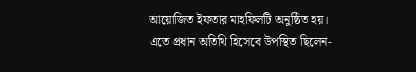আয়োজিত ইফতার মাহফিলটি অনুষ্ঠিত হয়। এতে প্রধান অতিথি হিসেবে উপস্থিত ছিলেন-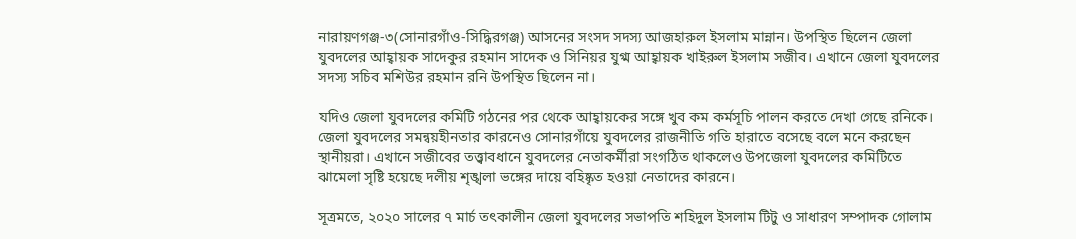নারায়ণগঞ্জ-৩(সোনারগাঁও-সিদ্ধিরগঞ্জ) আসনের সংসদ সদস্য আজহারুল ইসলাম মান্নান। উপস্থিত ছিলেন জেলা যুবদলের আহ্বায়ক সাদেকুর রহমান সাদেক ও সিনিয়র যুগ্ম আহ্বায়ক খাইরুল ইসলাম সজীব। এখানে জেলা যুবদলের সদস্য সচিব মশিউর রহমান রনি উপস্থিত ছিলেন না।

যদিও জেলা যুবদলের কমিটি গঠনের পর থেকে আহ্বায়কের সঙ্গে খুব কম কর্মসূচি পালন করতে দেখা গেছে রনিকে। জেলা যুবদলের সমন্বয়হীনতার কারনেও সোনারগাঁয়ে যুবদলের রাজনীতি গতি হারাতে বসেছে বলে মনে করছেন স্থানীয়রা। এখানে সজীবের তত্ত্বাবধানে যুবদলের নেতাকর্মীরা সংগঠিত থাকলেও উপজেলা যুবদলের কমিটিতে ঝামেলা সৃষ্টি হয়েছে দলীয় শৃঙ্খলা ভঙ্গের দায়ে বহিষ্কৃত হওয়া নেতাদের কারনে।

সূত্রমতে, ২০২০ সালের ৭ মার্চ তৎকালীন জেলা যুবদলের সভাপতি শহিদুল ইসলাম টিটু ও সাধারণ সম্পাদক গোলাম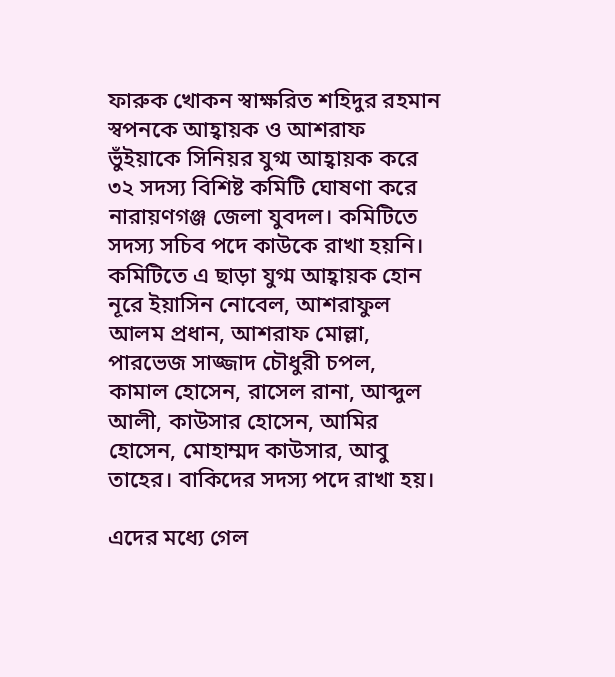ফারুক খোকন স্বাক্ষরিত শহিদুর রহমান স্বপনকে আহ্বায়ক ও আশরাফ ভুঁইয়াকে সিনিয়র যুগ্ম আহ্বায়ক করে ৩২ সদস্য বিশিষ্ট কমিটি ঘোষণা করে নারায়ণগঞ্জ জেলা যুবদল। কমিটিতে সদস্য সচিব পদে কাউকে রাখা হয়নি। কমিটিতে এ ছাড়া যুগ্ম আহ্বায়ক হোন নূরে ইয়াসিন নোবেল, আশরাফুল আলম প্রধান, আশরাফ মোল্লা, পারভেজ সাজ্জাদ চৌধুরী চপল, কামাল হোসেন, রাসেল রানা, আব্দুল আলী, কাউসার হোসেন, আমির হোসেন, মোহাম্মদ কাউসার, আবু তাহের। বাকিদের সদস্য পদে রাখা হয়।

এদের মধ্যে গেল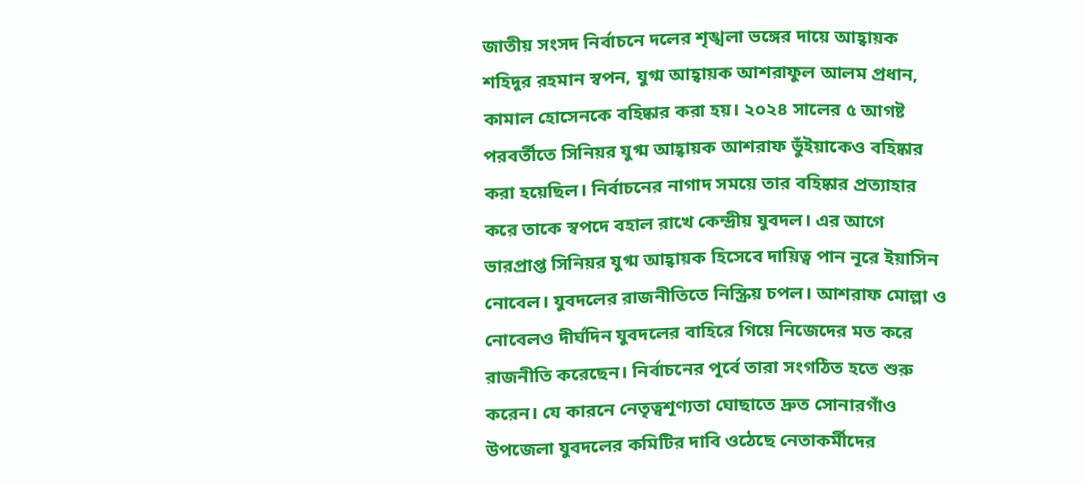জাতীয় সংসদ নির্বাচনে দলের শৃঙ্খলা ভঙ্গের দায়ে আহ্বায়ক শহিদুর রহমান স্বপন, যুগ্ম আহ্বায়ক আশরাফুল আলম প্রধান, কামাল হোসেনকে বহিষ্কার করা হয়। ২০২৪ সালের ৫ আগষ্ট পরবর্তীতে সিনিয়র যুগ্ম আহ্বায়ক আশরাফ ভুঁইয়াকেও বহিষ্কার করা হয়েছিল। নির্বাচনের নাগাদ সময়ে তার বহিষ্কার প্রত্যাহার করে তাকে স্বপদে বহাল রাখে কেন্দ্রীয় যুবদল। এর আগে ভারপ্রাপ্ত সিনিয়র যুগ্ম আহ্বায়ক হিসেবে দায়িত্ব পান নূরে ইয়াসিন নোবেল। যুবদলের রাজনীতিতে নিস্ক্রিয় চপল। আশরাফ মোল্লা ও নোবেলও দীর্ঘদিন যুবদলের বাহিরে গিয়ে নিজেদের মত করে রাজনীতি করেছেন। নির্বাচনের পূর্বে তারা সংগঠিত হতে শুরু করেন। যে কারনে নেতৃত্বশূণ্যতা ঘোছাতে দ্রুত সোনারগাঁও উপজেলা যুবদলের কমিটির দাবি ওঠেছে নেতাকর্মীদের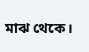মাঝ থেকে।